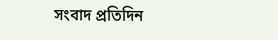সংবাদ প্রতিদিন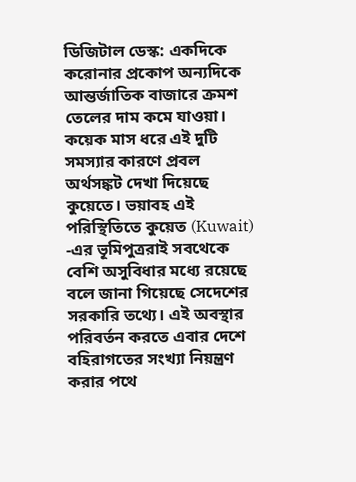ডিজিটাল ডেস্ক: একদিকে করোনার প্রকোপ অন্যদিকে আন্তর্জাতিক বাজারে ক্রমশ তেলের দাম কমে যাওয়া। কয়েক মাস ধরে এই দুটি সমস্যার কারণে প্রবল অর্থসঙ্কট দেখা দিয়েছে কুয়েতে। ভয়াবহ এই পরিস্থিতিতে কুয়েত (Kuwait) -এর ভূমিপুত্ররাই সবথেকে বেশি অসুবিধার মধ্যে রয়েছে বলে জানা গিয়েছে সেদেশের সরকারি তথ্যে। এই অবস্থার পরিবর্তন করতে এবার দেশে বহিরাগতের সংখ্যা নিয়ন্ত্রণ করার পথে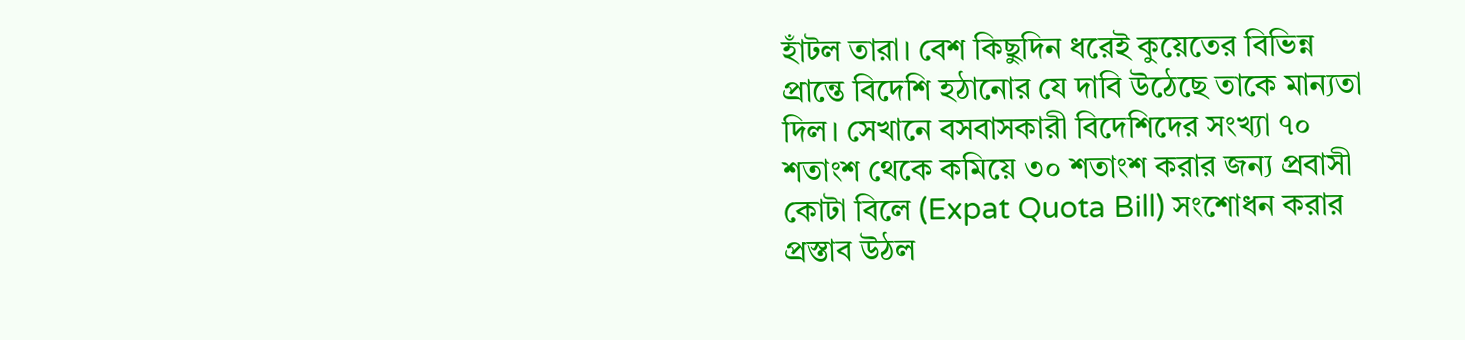হাঁটল তারা। বেশ কিছুদিন ধরেই কুয়েতের বিভিন্ন প্রান্তে বিদেশি হঠানোর যে দাবি উঠেছে তাকে মান্যতা দিল। সেখানে বসবাসকারী বিদেশিদের সংখ্যা ৭০ শতাংশ থেকে কমিয়ে ৩০ শতাংশ করার জন্য প্রবাসী কোটা বিলে (Expat Quota Bill) সংশোধন করার প্রস্তাব উঠল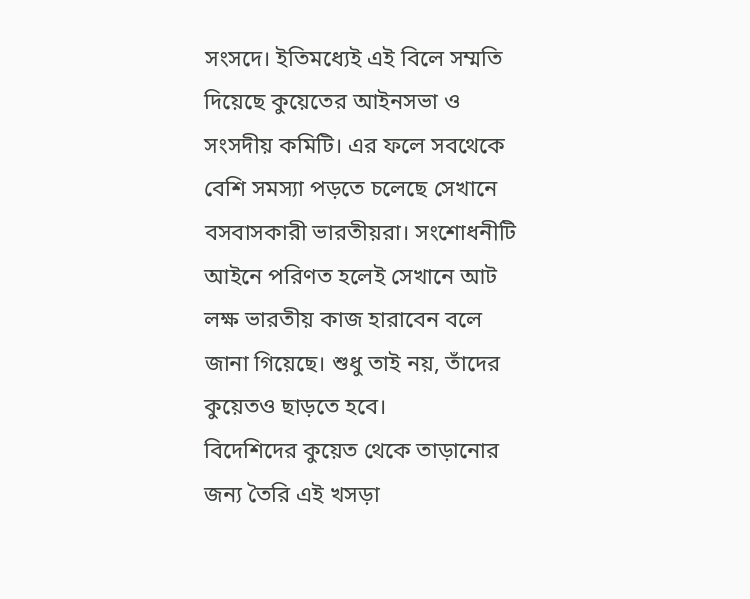সংসদে। ইতিমধ্যেই এই বিলে সম্মতি দিয়েছে কুয়েতের আইনসভা ও সংসদীয় কমিটি। এর ফলে সবথেকে বেশি সমস্যা পড়তে চলেছে সেখানে বসবাসকারী ভারতীয়রা। সংশোধনীটি আইনে পরিণত হলেই সেখানে আট লক্ষ ভারতীয় কাজ হারাবেন বলে জানা গিয়েছে। শুধু তাই নয়, তাঁদের কুয়েতও ছাড়তে হবে।
বিদেশিদের কুয়েত থেকে তাড়ানোর জন্য তৈরি এই খসড়া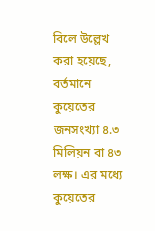বিলে উল্লেখ করা হয়েছে, বর্তমানে কুয়েতের জনসংখ্যা ৪.৩ মিলিয়ন বা ৪৩ লক্ষ। এর মধ্যে কুয়েতের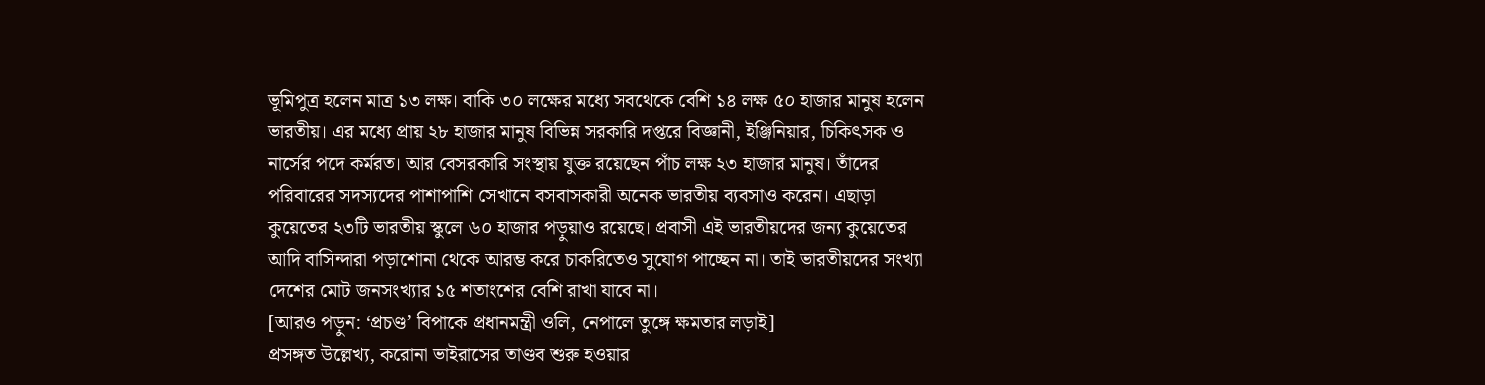ভূমিপুত্র হলেন মাত্র ১৩ লক্ষ। বাকি ৩০ লক্ষের মধ্যে সবথেকে বেশি ১৪ লক্ষ ৫০ হাজার মানুষ হলেন ভারতীয়। এর মধ্যে প্রায় ২৮ হাজার মানুষ বিভিন্ন সরকারি দপ্তরে বিজ্ঞানী, ইঞ্জিনিয়ার, চিকিৎসক ও নার্সের পদে কর্মরত। আর বেসরকারি সংস্থায় যুক্ত রয়েছেন পাঁচ লক্ষ ২৩ হাজার মানুষ। তাঁদের পরিবারের সদস্যদের পাশাপাশি সেখানে বসবাসকারী অনেক ভারতীয় ব্যবসাও করেন। এছাড়া কুয়েতের ২৩টি ভারতীয় স্কুলে ৬০ হাজার পড়ুয়াও রয়েছে। প্রবাসী এই ভারতীয়দের জন্য কুয়েতের আদি বাসিন্দারা পড়াশোনা থেকে আরম্ভ করে চাকরিতেও সুযোগ পাচ্ছেন না। তাই ভারতীয়দের সংখ্যা দেশের মোট জনসংখ্যার ১৫ শতাংশের বেশি রাখা যাবে না।
[আরও পড়ুন: ‘প্রচণ্ড’ বিপাকে প্রধানমন্ত্রী ওলি, নেপালে তুঙ্গে ক্ষমতার লড়াই]
প্রসঙ্গত উল্লেখ্য, করোনা ভাইরাসের তাণ্ডব শুরু হওয়ার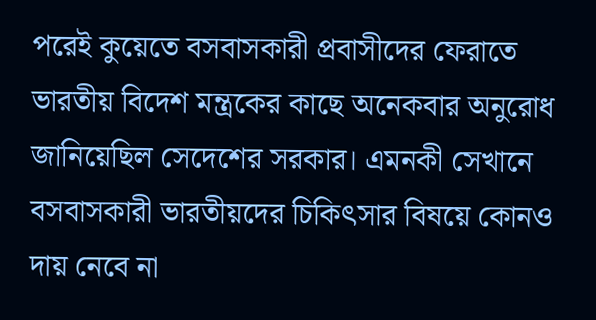পরেই কুয়েতে বসবাসকারী প্রবাসীদের ফেরাতে ভারতীয় বিদেশ মন্ত্রকের কাছে অনেকবার অনুরোধ জানিয়েছিল সেদেশের সরকার। এমনকী সেখানে বসবাসকারী ভারতীয়দের চিকিৎসার বিষয়ে কোনও দায় নেবে না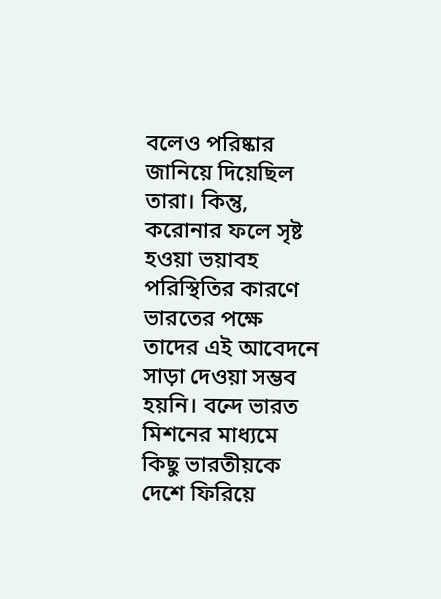বলেও পরিষ্কার জানিয়ে দিয়েছিল তারা। কিন্তু, করোনার ফলে সৃষ্ট হওয়া ভয়াবহ পরিস্থিতির কারণে ভারতের পক্ষে তাদের এই আবেদনে সাড়া দেওয়া সম্ভব হয়নি। বন্দে ভারত মিশনের মাধ্যমে কিছু ভারতীয়কে দেশে ফিরিয়ে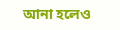আনা হলেও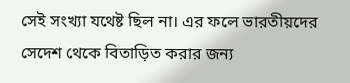সেই সংখ্যা যথেষ্ট ছিল না। এর ফলে ভারতীয়দের সেদেশ থেকে বিতাড়িত করার জন্য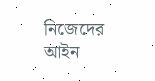নিজেদের আইন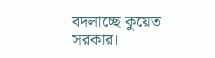বদলাচ্ছে কুয়েত সরকার।